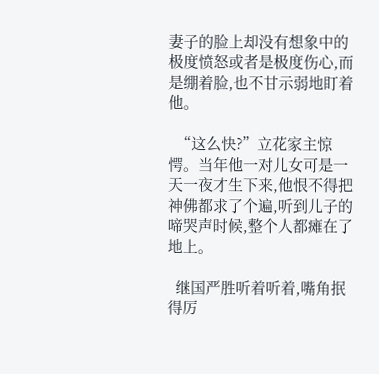妻子的脸上却没有想象中的极度愤怒或者是极度伤心,而是绷着脸,也不甘示弱地盯着他。

  “这么快?”立花家主惊愕。当年他一对儿女可是一天一夜才生下来,他恨不得把神佛都求了个遍,听到儿子的啼哭声时候,整个人都瘫在了地上。

  继国严胜听着听着,嘴角抿得厉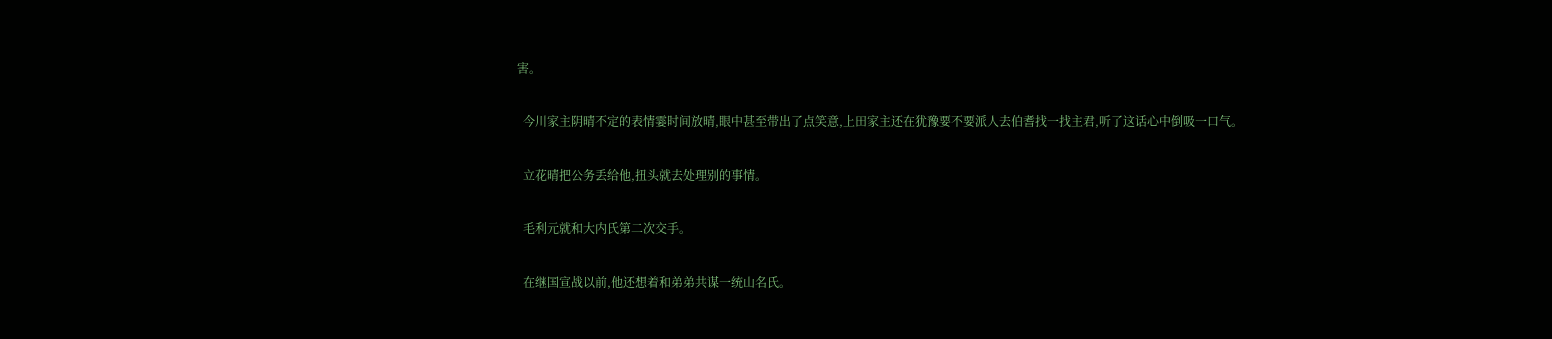害。

  今川家主阴晴不定的表情霎时间放晴,眼中甚至带出了点笑意,上田家主还在犹豫要不要派人去伯耆找一找主君,听了这话心中倒吸一口气。

  立花晴把公务丢给他,扭头就去处理别的事情。

  毛利元就和大内氏第二次交手。

  在继国宣战以前,他还想着和弟弟共谋一统山名氏。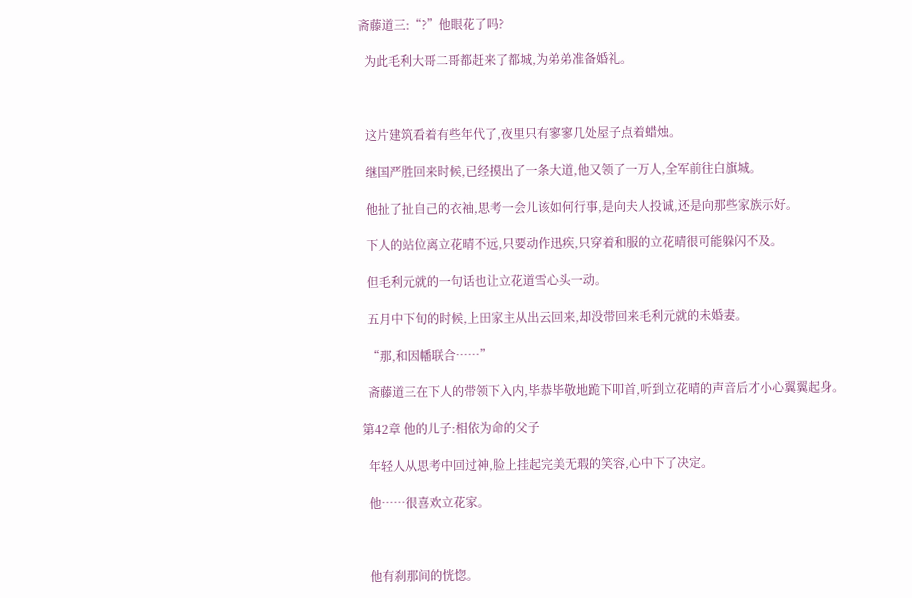斋藤道三:“?”他眼花了吗?

  为此毛利大哥二哥都赶来了都城,为弟弟准备婚礼。



  这片建筑看着有些年代了,夜里只有寥寥几处屋子点着蜡烛。

  继国严胜回来时候,已经摸出了一条大道,他又领了一万人,全军前往白旗城。

  他扯了扯自己的衣袖,思考一会儿该如何行事,是向夫人投诚,还是向那些家族示好。

  下人的站位离立花晴不远,只要动作迅疾,只穿着和服的立花晴很可能躲闪不及。

  但毛利元就的一句话也让立花道雪心头一动。

  五月中下旬的时候,上田家主从出云回来,却没带回来毛利元就的未婚妻。

  “那,和因幡联合……”

  斋藤道三在下人的带领下入内,毕恭毕敬地跪下叩首,听到立花晴的声音后才小心翼翼起身。

第42章 他的儿子:相依为命的父子

  年轻人从思考中回过神,脸上挂起完美无瑕的笑容,心中下了决定。

  他……很喜欢立花家。



  他有刹那间的恍惚。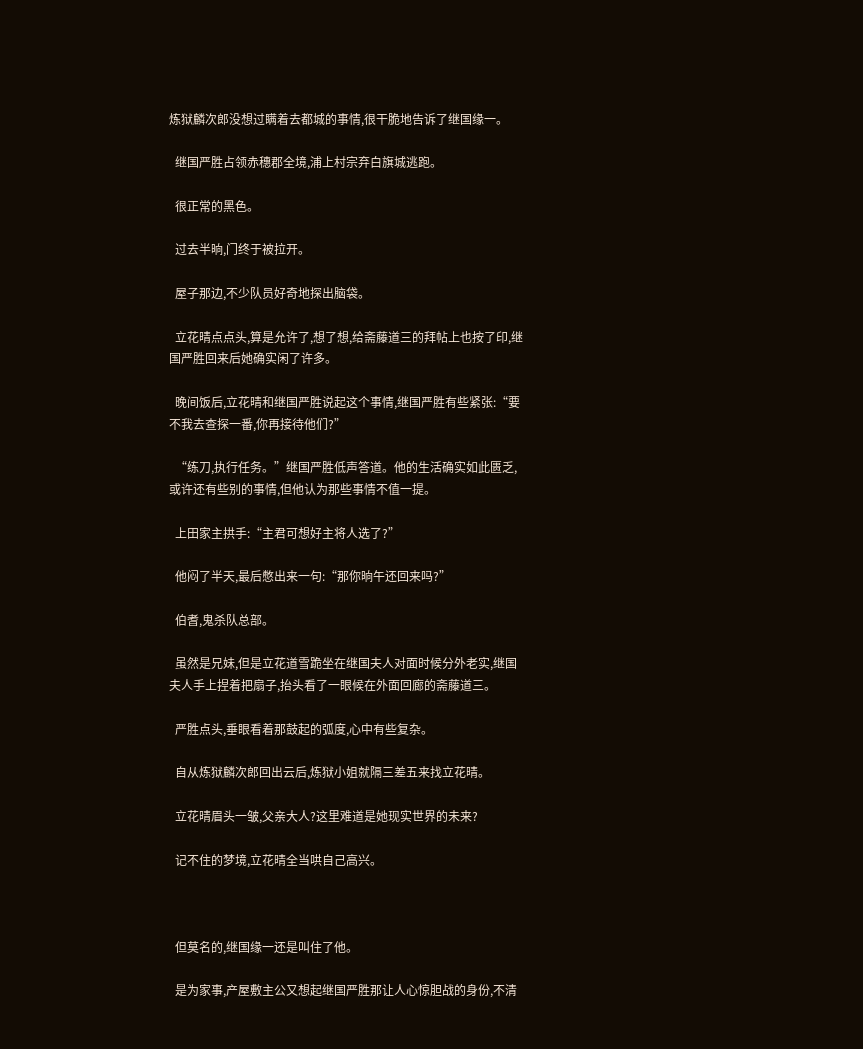炼狱麟次郎没想过瞒着去都城的事情,很干脆地告诉了继国缘一。

  继国严胜占领赤穗郡全境,浦上村宗弃白旗城逃跑。

  很正常的黑色。

  过去半晌,门终于被拉开。

  屋子那边,不少队员好奇地探出脑袋。

  立花晴点点头,算是允许了,想了想,给斋藤道三的拜帖上也按了印,继国严胜回来后她确实闲了许多。

  晚间饭后,立花晴和继国严胜说起这个事情,继国严胜有些紧张:“要不我去查探一番,你再接待他们?”

  “练刀,执行任务。”继国严胜低声答道。他的生活确实如此匮乏,或许还有些别的事情,但他认为那些事情不值一提。

  上田家主拱手:“主君可想好主将人选了?”

  他闷了半天,最后憋出来一句:“那你晌午还回来吗?”

  伯耆,鬼杀队总部。

  虽然是兄妹,但是立花道雪跪坐在继国夫人对面时候分外老实,继国夫人手上捏着把扇子,抬头看了一眼候在外面回廊的斋藤道三。

  严胜点头,垂眼看着那鼓起的弧度,心中有些复杂。

  自从炼狱麟次郎回出云后,炼狱小姐就隔三差五来找立花晴。

  立花晴眉头一皱,父亲大人?这里难道是她现实世界的未来?

  记不住的梦境,立花晴全当哄自己高兴。



  但莫名的,继国缘一还是叫住了他。

  是为家事,产屋敷主公又想起继国严胜那让人心惊胆战的身份,不清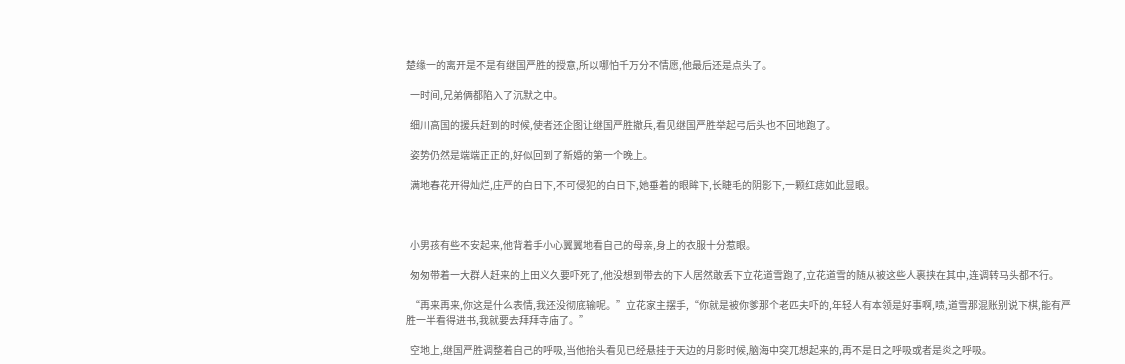楚缘一的离开是不是有继国严胜的授意,所以哪怕千万分不情愿,他最后还是点头了。

  一时间,兄弟俩都陷入了沉默之中。

  细川高国的援兵赶到的时候,使者还企图让继国严胜撤兵,看见继国严胜举起弓后头也不回地跑了。

  姿势仍然是端端正正的,好似回到了新婚的第一个晚上。

  满地春花开得灿烂,庄严的白日下,不可侵犯的白日下,她垂着的眼眸下,长睫毛的阴影下,一颗红痣如此显眼。



  小男孩有些不安起来,他背着手小心翼翼地看自己的母亲,身上的衣服十分惹眼。

  匆匆带着一大群人赶来的上田义久要吓死了,他没想到带去的下人居然敢丢下立花道雪跑了,立花道雪的随从被这些人裹挟在其中,连调转马头都不行。

  “再来再来,你这是什么表情,我还没彻底输呢。”立花家主摆手,“你就是被你爹那个老匹夫吓的,年轻人有本领是好事啊,啧,道雪那混账别说下棋,能有严胜一半看得进书,我就要去拜拜寺庙了。”

  空地上,继国严胜调整着自己的呼吸,当他抬头看见已经悬挂于天边的月影时候,脑海中突兀想起来的,再不是日之呼吸或者是炎之呼吸。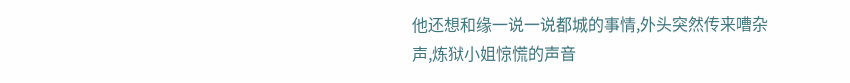他还想和缘一说一说都城的事情,外头突然传来嘈杂声,炼狱小姐惊慌的声音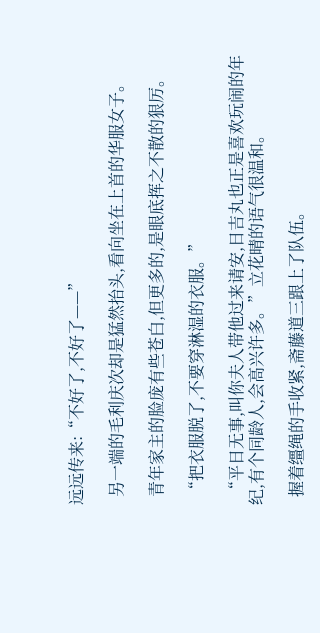远远传来:“不好了,不好了——”

  另一端的毛利庆次却是猛然抬头,看向坐在上首的华服女子。

  青年家主的脸庞有些苍白,但更多的,是眼底挥之不散的狠厉。

  “把衣服脱了,不要穿淋湿的衣服。”

  “平日无事,叫你夫人带他过来请安,日吉丸也正是喜欢玩闹的年纪,有个同龄人,会高兴许多。”立花晴的语气很温和。

  握着缰绳的手收紧,斋藤道三跟上了队伍。